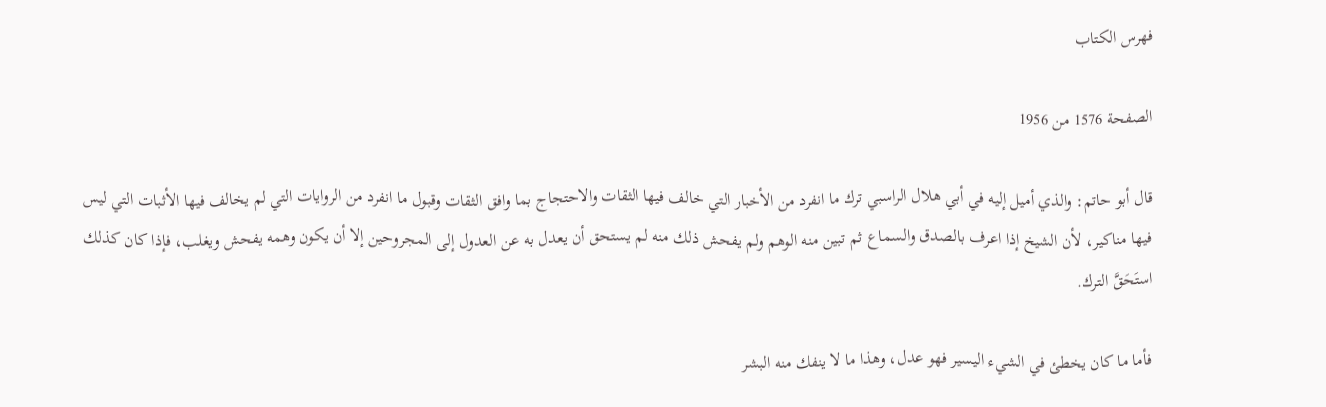فهرس الكتاب

الصفحة 1576 من 1956

قال أبو حاتم: والذي أميل إليه في أبي هلال الراسبي ترك ما انفرد من الأخبار التي خالف فيها الثقات والاحتجاج بما وافق الثقات وقبول ما انفرد من الروايات التي لم يخالف فيها الأثبات التي ليس فيها مناكير، لأن الشيخ إذا اعرف بالصدق والسماع ثم تبين منه الوهم ولم يفحش ذلك منه لم يستحق أن يعدل به عن العدول إلى المجروحين إلا أن يكون وهمه يفحش ويغلب، فإذا كان كذلك استَحَقَّ الترك.

فأما ما كان يخطئ في الشيء اليسير فهو عدل، وهذا ما لا ينفك منه البشر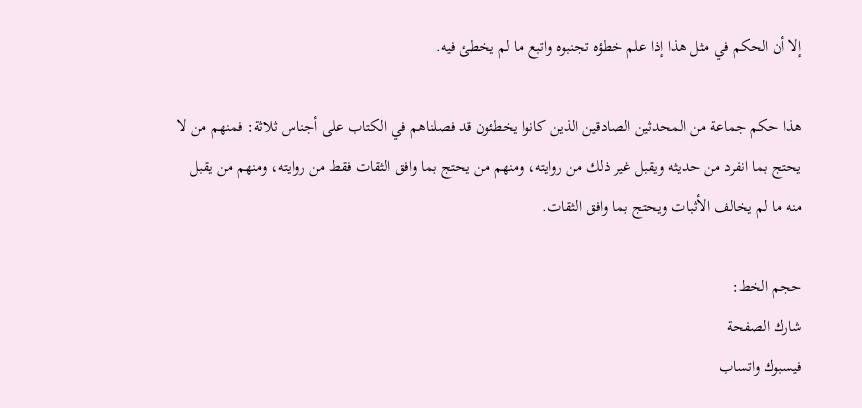إلا أن الحكم في مثل هذا إذا علم خطؤه تجنبوه واتبع ما لم يخطئ فيه.

هذا حكم جماعة من المحدثين الصادقين الذين كانوا يخطئون قد فصلناهم في الكتاب على أجناس ثلاثة: فمنهم من لا يحتج بما انفرد من حديثه ويقبل غير ذلك من روايته، ومنهم من يحتج بما وافق الثقات فقط من روايته، ومنهم من يقبل منه ما لم يخالف الأثبات ويحتج بما وافق الثقات.

حجم الخط:
شارك الصفحة
فيسبوك واتساب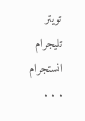تويتر تليجرام انستجرام
. . .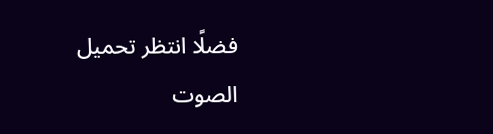فضلًا انتظر تحميل الصوت